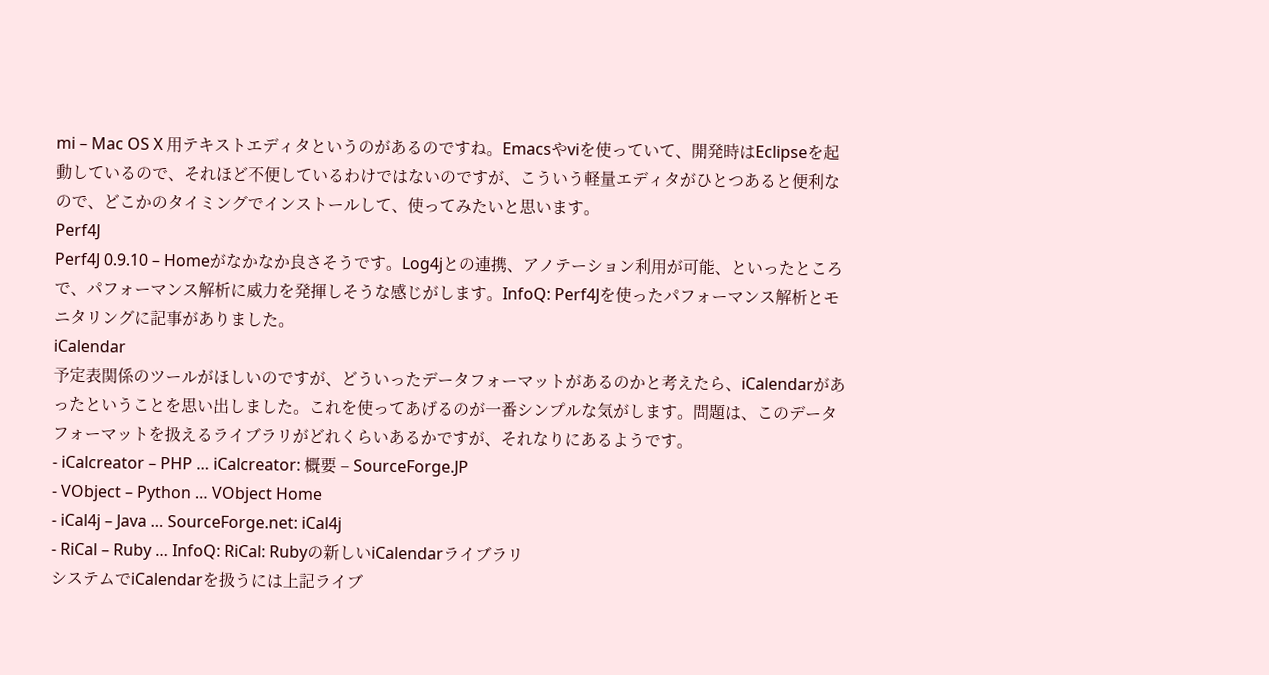mi – Mac OS X 用テキストエディタというのがあるのですね。Emacsやviを使っていて、開発時はEclipseを起動しているので、それほど不便しているわけではないのですが、こういう軽量エディタがひとつあると便利なので、どこかのタイミングでインストールして、使ってみたいと思います。
Perf4J
Perf4J 0.9.10 – Homeがなかなか良さそうです。Log4jとの連携、アノテーション利用が可能、といったところで、パフォーマンス解析に威力を発揮しそうな感じがします。InfoQ: Perf4Jを使ったパフォーマンス解析とモニタリングに記事がありました。
iCalendar
予定表関係のツールがほしいのですが、どういったデータフォーマットがあるのかと考えたら、iCalendarがあったということを思い出しました。これを使ってあげるのが一番シンプルな気がします。問題は、このデータフォーマットを扱えるライブラリがどれくらいあるかですが、それなりにあるようです。
- iCalcreator – PHP … iCalcreator: 概要 – SourceForge.JP
- VObject – Python … VObject Home
- iCal4j – Java … SourceForge.net: iCal4j
- RiCal – Ruby … InfoQ: RiCal: Rubyの新しいiCalendarライブラリ
システムでiCalendarを扱うには上記ライブ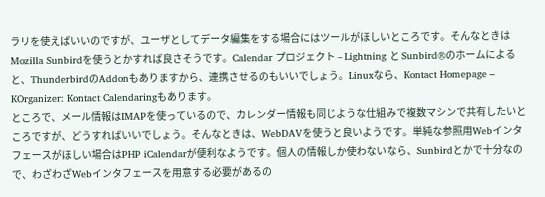ラリを使えばいいのですが、ユーザとしてデータ編集をする場合にはツールがほしいところです。そんなときはMozilla Sunbirdを使うとかすれば良さそうです。Calendar プロジェクト – Lightning と Sunbird®のホームによると、ThunderbirdのAddonもありますから、連携させるのもいいでしょう。Linuxなら、Kontact Homepage – KOrganizer: Kontact Calendaringもあります。
ところで、メール情報はIMAPを使っているので、カレンダー情報も同じような仕組みで複数マシンで共有したいところですが、どうすればいいでしょう。そんなときは、WebDAVを使うと良いようです。単純な参照用Webインタフェースがほしい場合はPHP iCalendarが便利なようです。個人の情報しか使わないなら、Sunbirdとかで十分なので、わざわざWebインタフェースを用意する必要があるの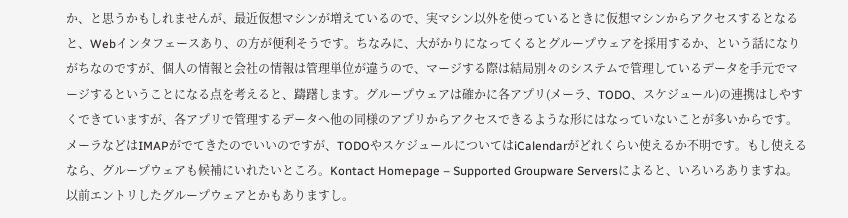か、と思うかもしれませんが、最近仮想マシンが増えているので、実マシン以外を使っているときに仮想マシンからアクセスするとなると、Webインタフェースあり、の方が便利そうです。ちなみに、大がかりになってくるとグループウェアを採用するか、という話になりがちなのですが、個人の情報と会社の情報は管理単位が違うので、マージする際は結局別々のシステムで管理しているデータを手元でマージするということになる点を考えると、躊躇します。グループウェアは確かに各アプリ(メーラ、TODO、スケジュール)の連携はしやすくできていますが、各アプリで管理するデータへ他の同様のアプリからアクセスできるような形にはなっていないことが多いからです。メーラなどはIMAPがでてきたのでいいのですが、TODOやスケジュールについてはiCalendarがどれくらい使えるか不明です。もし使えるなら、グループウェアも候補にいれたいところ。Kontact Homepage – Supported Groupware Serversによると、いろいろありますね。以前エントリしたグループウェアとかもありますし。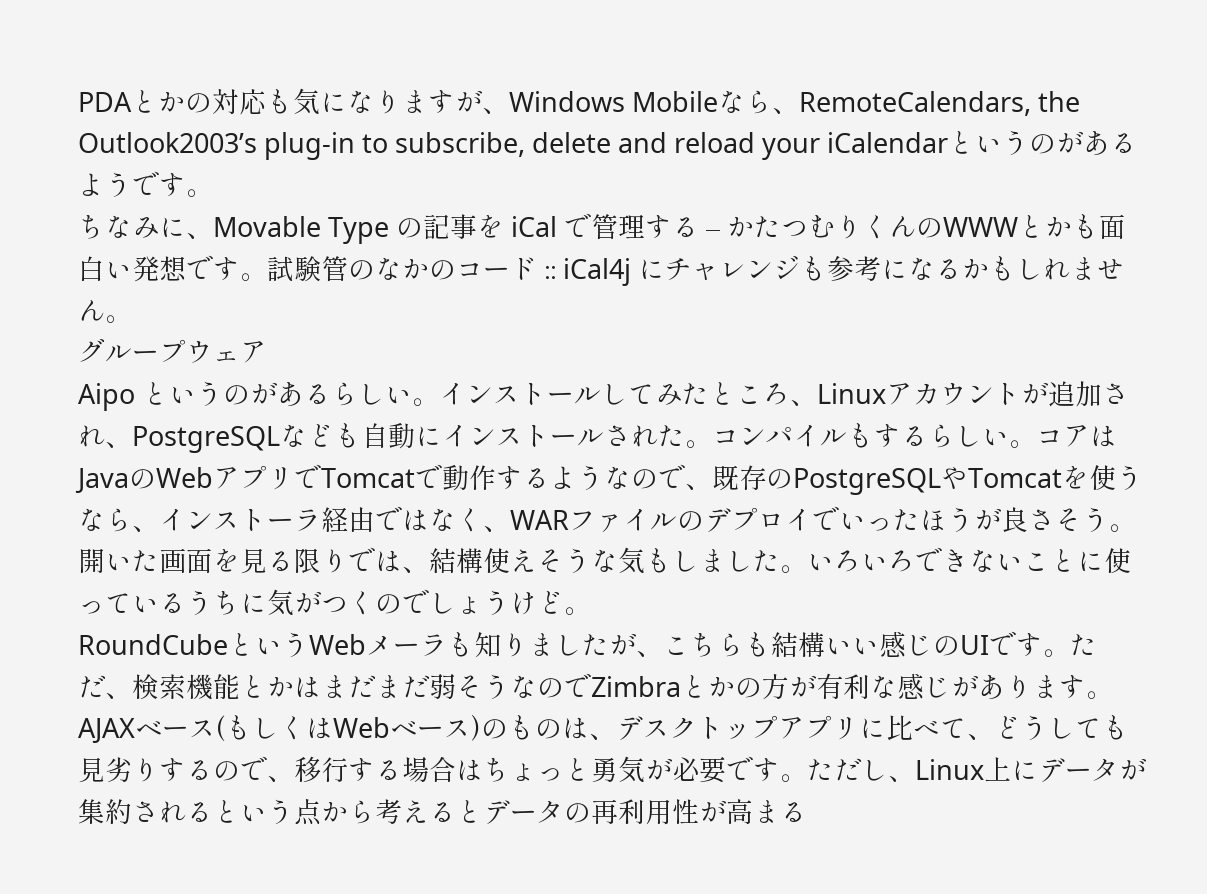PDAとかの対応も気になりますが、Windows Mobileなら、RemoteCalendars, the Outlook2003’s plug-in to subscribe, delete and reload your iCalendarというのがあるようです。
ちなみに、Movable Type の記事を iCal で管理する – かたつむりくんのWWWとかも面白い発想です。試験管のなかのコード :: iCal4j にチャレンジも参考になるかもしれません。
グループウェア
Aipo というのがあるらしい。インストールしてみたところ、Linuxアカウントが追加され、PostgreSQLなども自動にインストールされた。コンパイルもするらしい。コアはJavaのWebアプリでTomcatで動作するようなので、既存のPostgreSQLやTomcatを使うなら、インストーラ経由ではなく、WARファイルのデプロイでいったほうが良さそう。開いた画面を見る限りでは、結構使えそうな気もしました。いろいろできないことに使っているうちに気がつくのでしょうけど。
RoundCubeというWebメーラも知りましたが、こちらも結構いい感じのUIです。ただ、検索機能とかはまだまだ弱そうなのでZimbraとかの方が有利な感じがあります。AJAXベース(もしくはWebベース)のものは、デスクトップアプリに比べて、どうしても見劣りするので、移行する場合はちょっと勇気が必要です。ただし、Linux上にデータが集約されるという点から考えるとデータの再利用性が高まる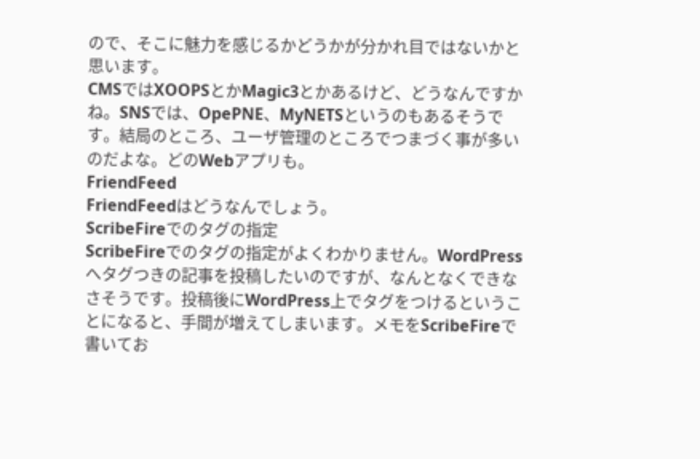ので、そこに魅力を感じるかどうかが分かれ目ではないかと思います。
CMSではXOOPSとかMagic3とかあるけど、どうなんですかね。SNSでは、OpePNE、MyNETSというのもあるそうです。結局のところ、ユーザ管理のところでつまづく事が多いのだよな。どのWebアプリも。
FriendFeed
FriendFeedはどうなんでしょう。
ScribeFireでのタグの指定
ScribeFireでのタグの指定がよくわかりません。WordPressへタグつきの記事を投稿したいのですが、なんとなくできなさそうです。投稿後にWordPress上でタグをつけるということになると、手間が増えてしまいます。メモをScribeFireで書いてお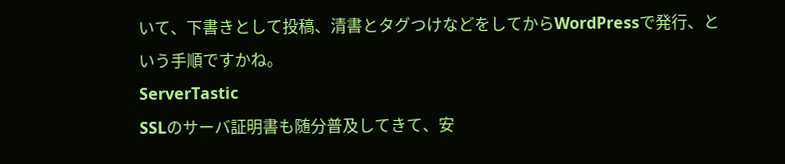いて、下書きとして投稿、清書とタグつけなどをしてからWordPressで発行、という手順ですかね。
ServerTastic
SSLのサーバ証明書も随分普及してきて、安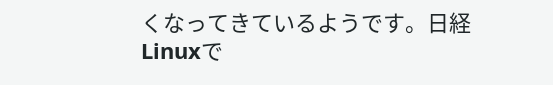くなってきているようです。日経Linuxで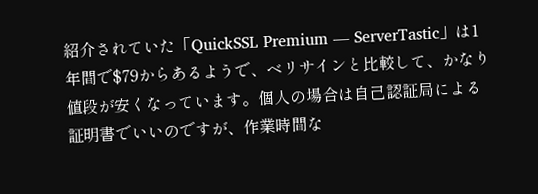紹介されていた「QuickSSL Premium — ServerTastic」は1年間で$79からあるようで、ベリサインと比較して、かなり値段が安くなっています。個人の場合は自己認証局による証明書でいいのですが、作業時間な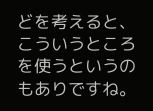どを考えると、こういうところを使うというのもありですね。